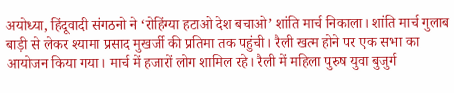अयोध्या, हिंदूवादी संगठनो ने ‘रोहिंग्या हटाओ देश बचाओ’ शांति मार्च निकाला। शांति मार्च गुलाब बाड़ी से लेकर श्यामा प्रसाद मुखर्जी की प्रतिमा तक पहुंची। रैली खत्म होने पर एक सभा का आयोजन किया गया। मार्च में हजारों लोग शामिल रहे। रैली में महिला पुरुष युवा बुजुर्ग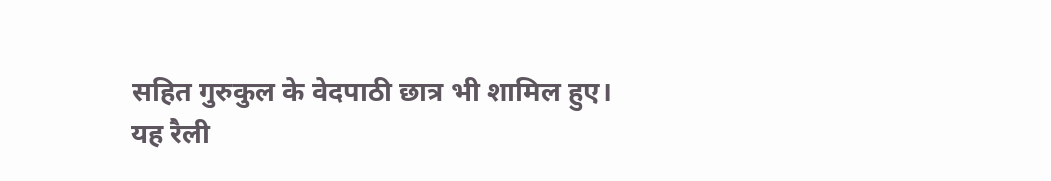सहित गुरुकुल के वेदपाठी छात्र भी शामिल हुए।
यह रैली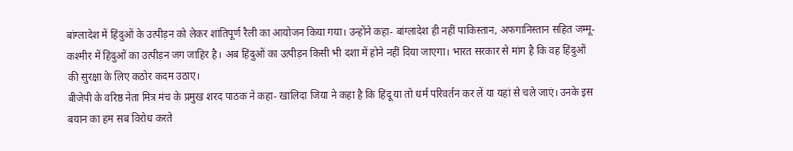बांग्लादेश में हिंदुओं के उत्पीड़न को लेकर शांतिपूर्ण रैली का आयोजन किया गया। उन्होंने कहा- बांग्लादेश ही नहीं पाकिस्तान, अफगानिस्तान सहित जम्मू-कश्मीर में हिंदुओं का उत्पीड़न जग जाहिर है। अब हिंदुओं का उत्पीड़न किसी भी दशा में होने नहीं दिया जाएगा। भारत सरकार से मांग है कि वह हिंदुओं की सुरक्षा के लिए कठोर कदम उठाए।
बीजेपी के वरिष्ठ नेता मित्र मंच के प्रमुख शरद पाठक ने कहा- खालिदा जिया ने कहा है कि हिंदू या तो धर्म परिवर्तन कर लें या यहां से चले जाएं। उनके इस बयान का हम सब विरोध करते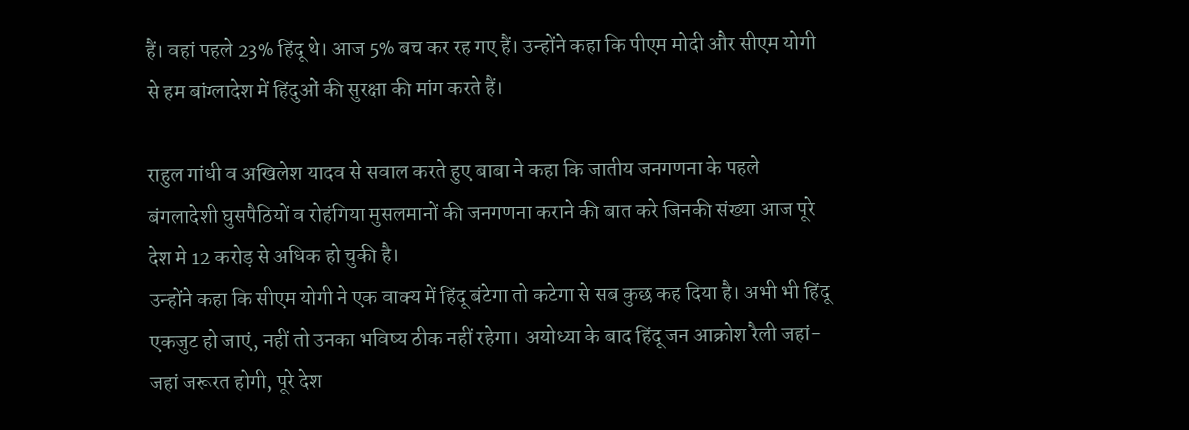हैं। वहां पहले 23% हिंदू थे। आज 5% बच कर रह गए हैं। उन्होंने कहा कि पीएम मोदी और सीएम योगी से हम बांग्लादेश में हिंदुओं की सुरक्षा की मांग करते हैं।

राहुल गांधी व अखिलेश यादव से सवाल करते हुए बाबा ने कहा कि जातीय जनगणना के पहले बंगलादेशी घुसपैठियों व रोहंगिया मुसलमानों की जनगणना कराने की बात करे जिनकी संख्या आज पूरे देश मे 12 करोड़ से अधिक हो चुकी है।
उन्होंने कहा कि सीएम योगी ने एक वाक्य में हिंदू बंटेगा तो कटेगा से सब कुछ कह दिया है। अभी भी हिंदू एकजुट हो जाएं, नहीं तो उनका भविष्य ठीक नहीं रहेगा। अयोध्या के बाद हिंदू जन आक्रोश रैली जहां-जहां जरूरत होगी, पूरे देश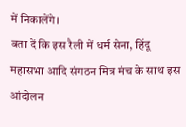में निकालेंगे।
बता दें कि इस रैली में धर्म सेना, हिंदू महासभा आदि संगठन मित्र मंच के साथ इस आंदोलन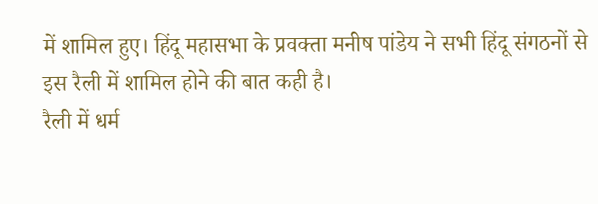में शामिल हुए। हिंदू महासभा के प्रवक्ता मनीष पांडेय ने सभी हिंदू संगठनों से इस रैली में शामिल होने की बात कही है।
रैली में धर्म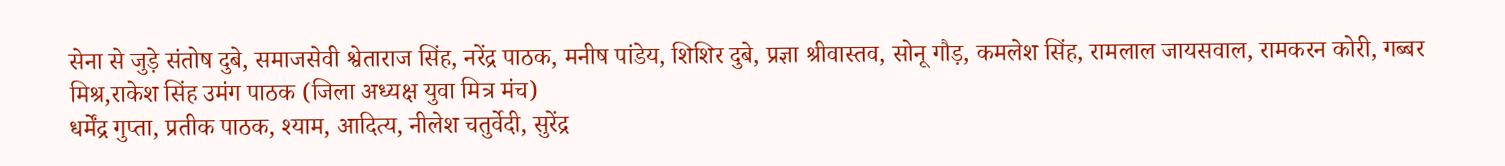सेना से जुड़े संतोष दुबे, समाजसेवी श्वेताराज सिंह, नरेंद्र पाठक, मनीष पांडेय, शिशिर दुबे, प्रज्ञा श्रीवास्तव, सोनू गौड़, कमलेश सिंह, रामलाल जायसवाल, रामकरन कोरी, गब्बर मिश्र,राकेश सिंह उमंग पाठक (जिला अध्यक्ष युवा मित्र मंच)
धर्मेंद्र गुप्ता, प्रतीक पाठक, श्याम, आदित्य, नीलेश चतुर्वेदी, सुरेंद्र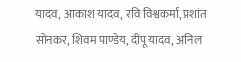यादव, आकाश यादव, रवि विश्वकर्मा, प्रशांत सोनकर, शिवम पाण्डेय, दीपू यादव, अनिल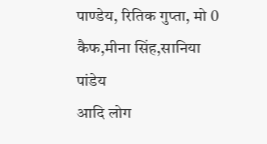पाण्डेय, रितिक गुप्ता, मो 0 कैफ,मीना सिंह,सानिया पांडेय
आदि लोग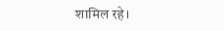शामिल रहे।